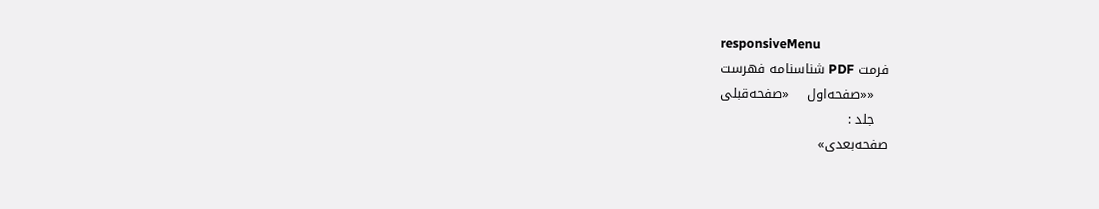responsiveMenu
فرمت PDF شناسنامه فهرست
   ««صفحه‌اول    «صفحه‌قبلی
   جلد :
صفحه‌بعدی»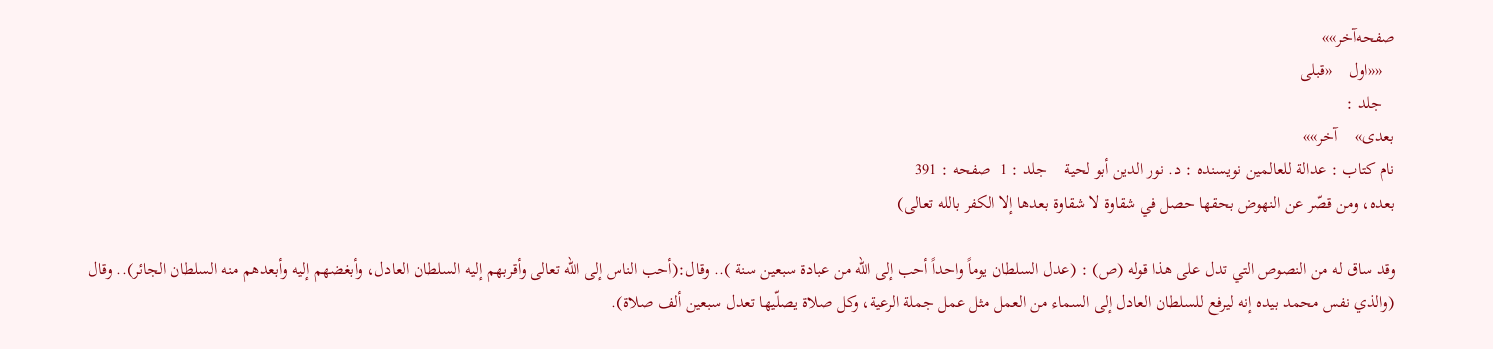صفحه‌آخر»»
   ««اول    «قبلی
   جلد :
بعدی»    آخر»»
نام کتاب : عدالة للعالمين نویسنده : د. نور الدين أبو لحية    جلد : 1  صفحه : 391
بعده، ومن قصّر عن النهوض بحقها حصل في شقاوة لا شقاوة بعدها إلا الكفر بالله تعالى)

وقد ساق له من النصوص التي تدل على هذا قوله (ص) : (عدل السلطان يوماً واحداً أحب إلى الله من عبادة سبعين سنة ).. وقال:(أحب الناس إلى الله تعالى وأقربهم إليه السلطان العادل، وأبغضهم إليه وأبعدهم منه السلطان الجائر).. وقال (والذي نفس محمد بيده إنه ليرفع للسلطان العادل إلى السماء من العمل مثل عمل جملة الرعية، وكل صلاة يصلّيها تعدل سبعين ألف صلاة).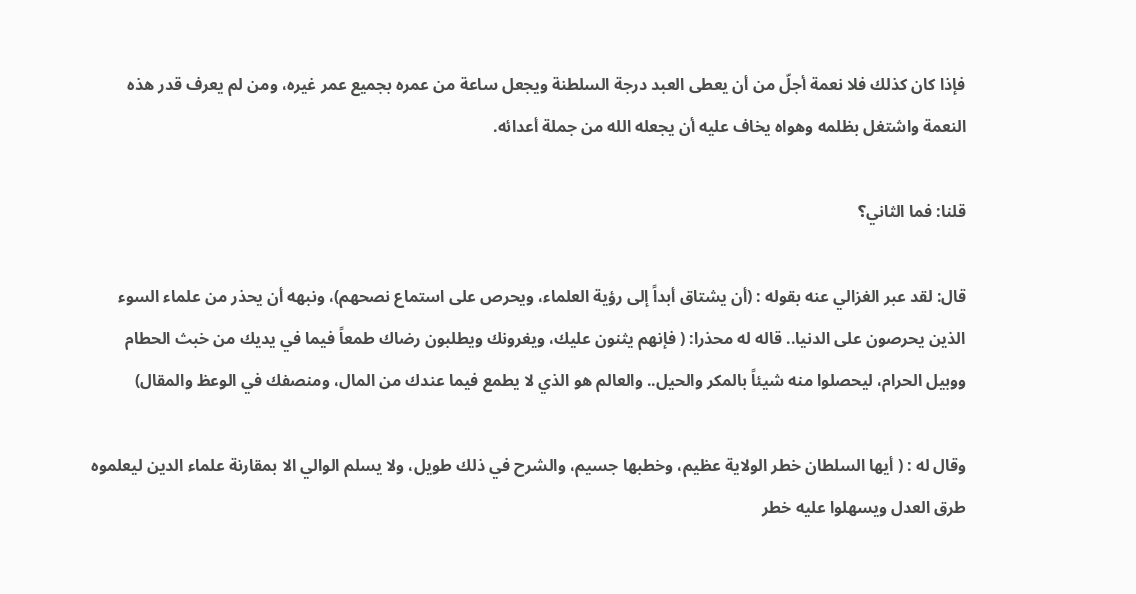فإذا كان كذلك فلا نعمة أجلّ من أن يعطى العبد درجة السلطنة ويجعل ساعة من عمره بجميع عمر غيره، ومن لم يعرف قدر هذه النعمة واشتغل بظلمه وهواه يخاف عليه أن يجعله الله من جملة أعدائه.

قلنا: فما الثاني؟

قال: لقد عبر الغزالي عنه بقوله : (أن يشتاق أبداً إلى رؤية العلماء، ويحرص على استماع نصحهم)، ونبهه أن يحذر من علماء السوء الذين يحرصون على الدنيا.. قاله له محذرا: ( فإنهم يثنون عليك، ويغرونك ويطلبون رضاك طمعاً فيما في يديك من خبث الحطام ووبيل الحرام، ليحصلوا منه شيئاً بالمكر والحيل.. والعالم هو الذي لا يطمع فيما عندك من المال، ومنصفك في الوعظ والمقال)

وقال له : ( أيها السلطان خطر الولاية عظيم، وخطبها جسيم، والشرح في ذلك طويل، ولا يسلم الوالي الا بمقارنة علماء الدين ليعلموه طرق العدل ويسهلوا عليه خطر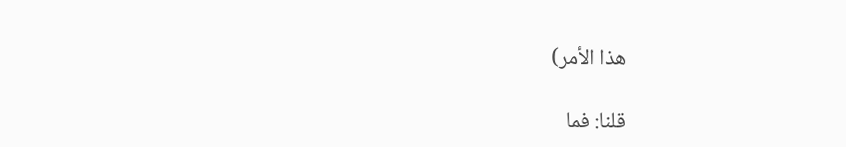هذا الأمر)

قلنا: فما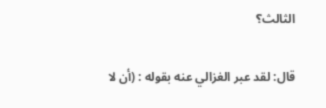الثالث؟

قال: لقد عبر الغزالي عنه بقوله : (أن لا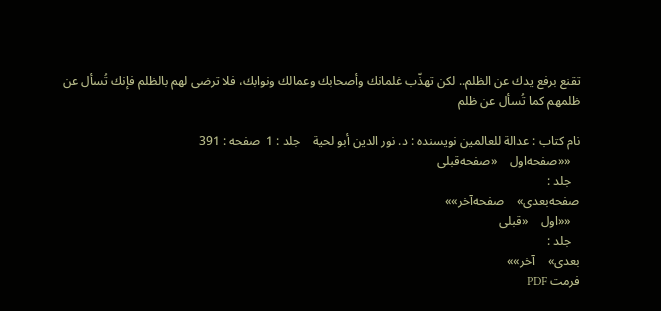تقنع برفع يدك عن الظلم.. لكن تهذّب غلمانك وأصحابك وعمالك ونوابك، فلا ترضى لهم بالظلم فإنك تُسأل عن ظلمهم كما تُسأل عن ظلم

نام کتاب : عدالة للعالمين نویسنده : د. نور الدين أبو لحية    جلد : 1  صفحه : 391
   ««صفحه‌اول    «صفحه‌قبلی
   جلد :
صفحه‌بعدی»    صفحه‌آخر»»
   ««اول    «قبلی
   جلد :
بعدی»    آخر»»
فرمت PDF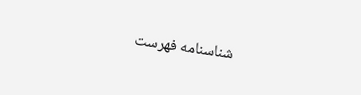شناسنامه فهرست